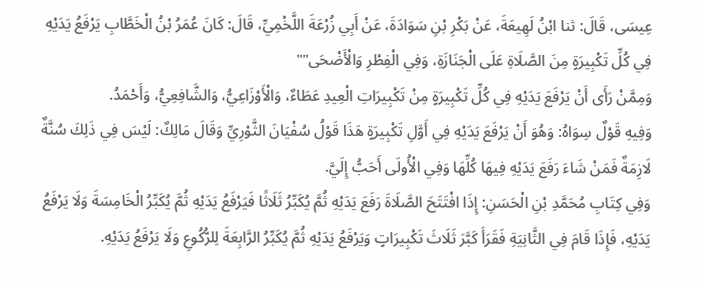عِيسَى، قَالَ: ثنا ابْنُ لَهِيعَةَ، عَنْ بَكْرِ بْنِ سَوَادَةَ، عَنْ أَبِي زُرْعَةَ اللَّخْمِيِّ، قَالَ: كَانَ عُمَرُ بْنُ الْخَطَّابِ يَرْفَعُ يَدَيْهِ فِي كُلِّ تَكْبِيرَةٍ مِنَ الصَّلَاةِ عَلَى الْجَنَازَةِ، وَفِي الْفِطْرِ وَالْأَضْحَى""
وَمِمَّنْ رَأَى أَنْ يَرْفَعَ يَدَيْهِ فِي كُلِّ تَكْبِيرَةٍ مِنْ تَكْبِيرَاتِ الْعِيدِ عَطَاءٌ، وَالْأَوْزَاعِيُّ، وَالشَّافِعِيُّ، وَأَحْمَدُ.
وَفِيهِ قَوْلٌ سِوَاهُ: وَهُوَ أَنْ يَرْفَعَ يَدَيْهِ فِي أَوَّلِ تَكْبِيرَةٍ هَذَا قَوْلُ سُفْيَانَ الثَّوْرِيِّ وَقَالَ مَالِكٌ: لَيْسَ فِي ذَلِكَ سُنَّةٌ لَازِمَةٌ فَمَنْ شَاءَ رَفَعَ يَدَيْهِ فِيهَا كُلِّهَا وَفِي الْأُولَى أَحَبُّ إِلَيَّ.
وَفِي كِتَابِ مُحَمَّدِ بْنِ الْحَسَنِ: إِذَا افْتَتَحَ الصَّلَاةَ رَفَعَ يَدَيْهِ ثُمَّ يُكَبِّرُ ثَلَاثًا فَيَرْفَعُ يَدَيْهِ ثُمَّ يُكَبِّرُ الْخَامِسَةَ وَلَا يَرْفَعُ يَدَيْهِ، فَإِذَا قَامَ فِي الثَّانِيَةِ فَقَرَأَ كَبَّرَ ثَلَاثَ تَكْبِيرَاتٍ وَيَرْفَعُ يَدَيْهِ ثُمَّ يُكَبِّرُ الرَّابِعَةَ لِلرُّكُوعِ وَلَا يَرْفَعُ يَدَيْهِ.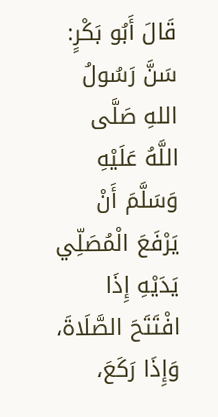قَالَ أَبُو بَكْرٍ: سَنَّ رَسُولُ اللهِ صَلَّى اللَّهُ عَلَيْهِ وَسَلَّمَ أَنْ يَرْفَعَ الْمُصَلِّي يَدَيْهِ إِذَا افْتَتَحَ الصَّلَاةَ، وَإِذَا رَكَعَ،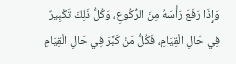وَإِذَا رَفَعَ رَأْسَهُ مِنَ الرُّكُوعِ، وَكُلُّ ذَلِكَ تَكْبِيرٌ فِي حَالِ الْقِيَامِ، فَكُلُّ مَنْ كَبَّرَ فِي حَالِ الْقِيَامِ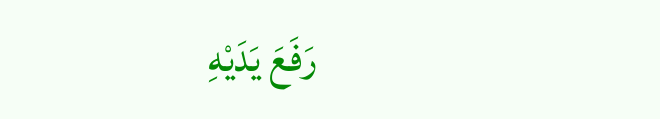رَفَعَ يَدَيْهِ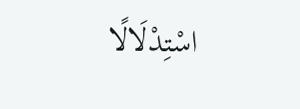اسْتِدْلَالًا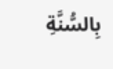بِالسُّنَّةِ